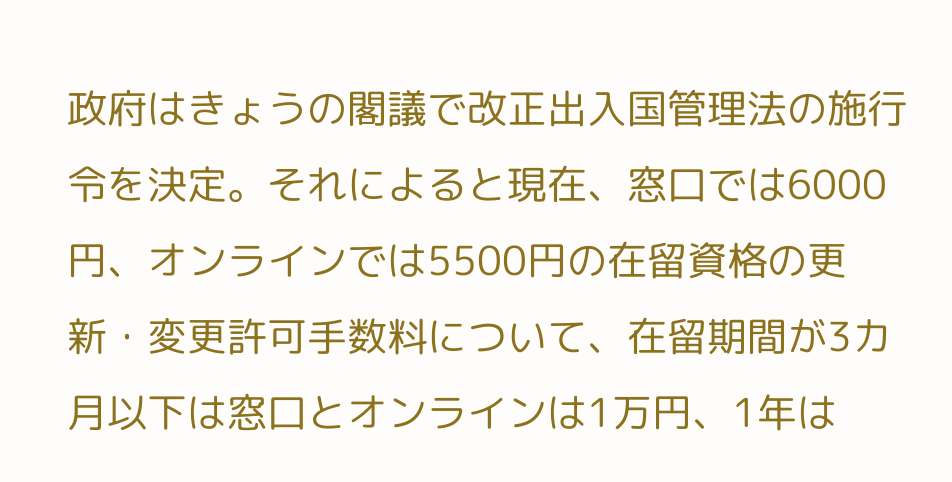政府はきょうの閣議で改正出入国管理法の施行令を決定。それによると現在、窓口では6000円、オンラインでは5500円の在留資格の更新・変更許可手数料について、在留期間が3カ月以下は窓口とオンラインは1万円、1年は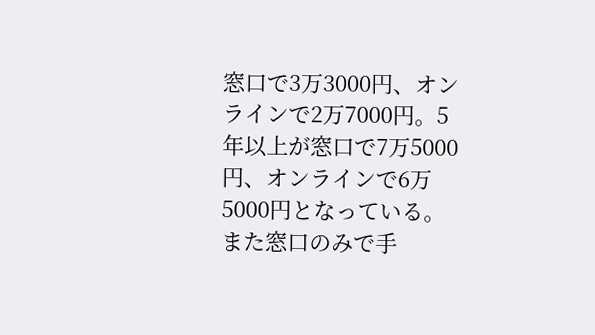窓口で3万3000円、オンラインで2万7000円。5年以上が窓口で7万5000円、オンラインで6万5000円となっている。また窓口のみで手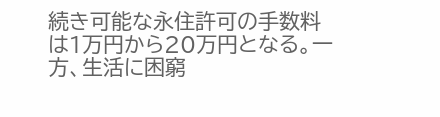続き可能な永住許可の手数料は1万円から20万円となる。一方、生活に困窮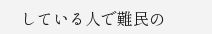している人で難民の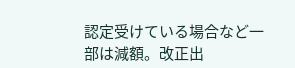認定受けている場合など一部は減額。改正出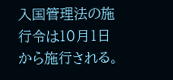入国管理法の施行令は10月1日から施行される。